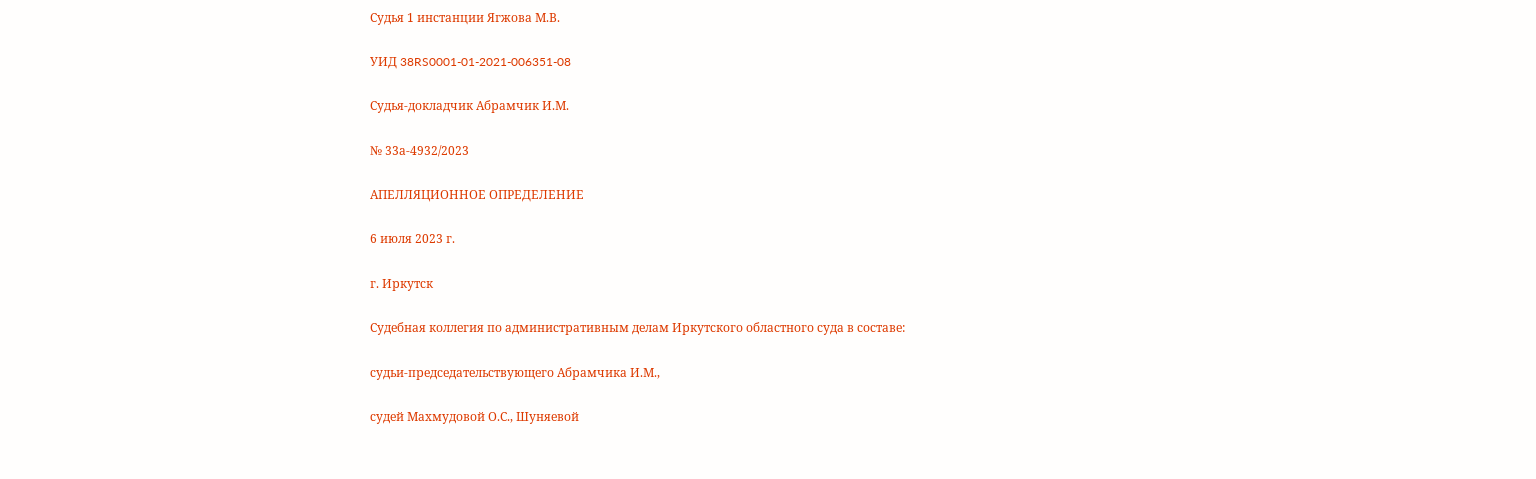Судья 1 инстанции Ягжова М.В.

УИД 38RS0001-01-2021-006351-08

Судья-докладчик Абрамчик И.М.

№ 33а-4932/2023

АПЕЛЛЯЦИОННОЕ ОПРЕДЕЛЕНИЕ

6 июля 2023 г.

г. Иркутск

Судебная коллегия по административным делам Иркутского областного суда в составе:

судьи-председательствующего Абрамчика И.М.,

судей Махмудовой О.С., Шуняевой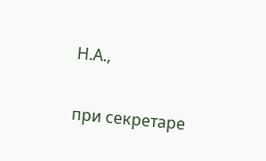Н.А.,

при секретаре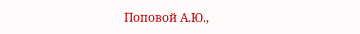Поповой А.Ю.,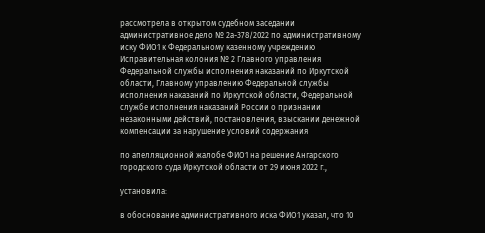рассмотрела в открытом судебном заседании административное дело № 2а-378/2022 по административному иску ФИО1 к Федеральному казенному учреждению Исправительная колония № 2 Главного управления Федеральной службы исполнения наказаний по Иркутской области, Главному управлению Федеральной службы исполнения наказаний по Иркутской области, Федеральной службе исполнения наказаний России о признании незаконными действий, постановления, взыскании денежной компенсации за нарушение условий содержания

по апелляционной жалобе ФИО1 на решение Ангарского городского суда Иркутской области от 29 июня 2022 г.,

установила:

в обоснование административного иска ФИО1 указал, что 10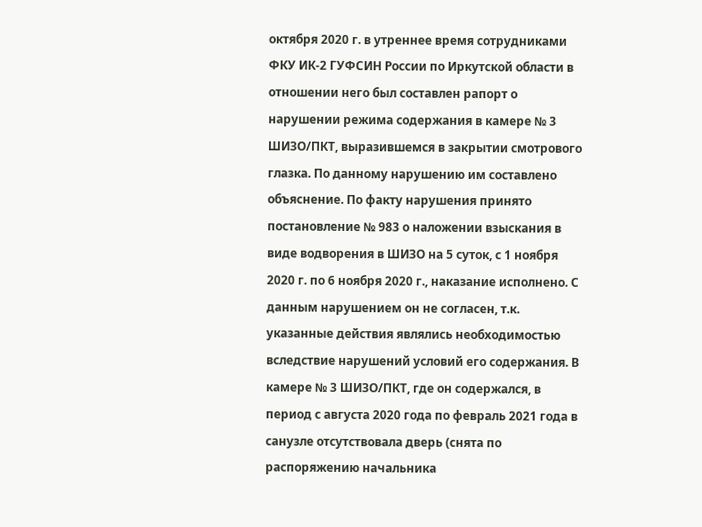октября 2020 г. в утреннее время сотрудниками ФКУ ИК-2 ГУФСИН России по Иркутской области в отношении него был составлен рапорт о нарушении режима содержания в камере № 3 ШИЗО/ПКТ, выразившемся в закрытии смотрового глазка. По данному нарушению им составлено объяснение. По факту нарушения принято постановление № 983 о наложении взыскания в виде водворения в ШИЗО на 5 суток, с 1 ноября 2020 г. по 6 ноября 2020 г., наказание исполнено. С данным нарушением он не согласен, т.к. указанные действия являлись необходимостью вследствие нарушений условий его содержания. В камере № 3 ШИЗО/ПКТ, где он содержался, в период с августа 2020 года по февраль 2021 года в санузле отсутствовала дверь (снята по распоряжению начальника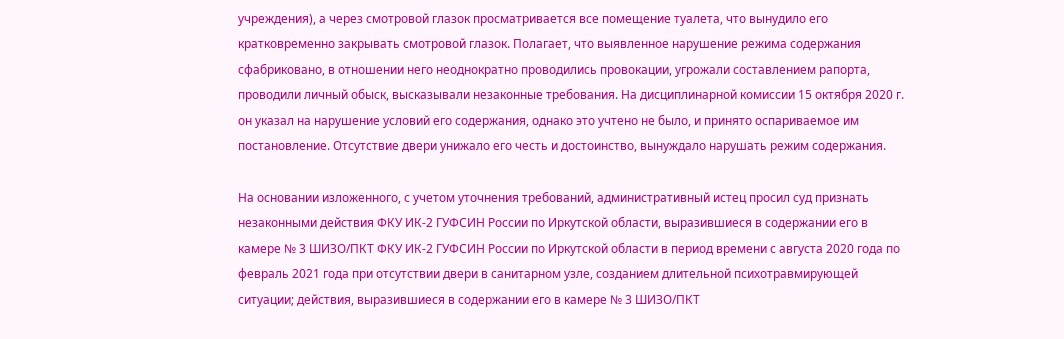учреждения), а через смотровой глазок просматривается все помещение туалета, что вынудило его кратковременно закрывать смотровой глазок. Полагает, что выявленное нарушение режима содержания сфабриковано, в отношении него неоднократно проводились провокации, угрожали составлением рапорта, проводили личный обыск, высказывали незаконные требования. На дисциплинарной комиссии 15 октября 2020 г. он указал на нарушение условий его содержания, однако это учтено не было, и принято оспариваемое им постановление. Отсутствие двери унижало его честь и достоинство, вынуждало нарушать режим содержания.

На основании изложенного, с учетом уточнения требований, административный истец просил суд признать незаконными действия ФКУ ИК-2 ГУФСИН России по Иркутской области, выразившиеся в содержании его в камере № 3 ШИЗО/ПКТ ФКУ ИК-2 ГУФСИН России по Иркутской области в период времени с августа 2020 года по февраль 2021 года при отсутствии двери в санитарном узле, созданием длительной психотравмирующей ситуации; действия, выразившиеся в содержании его в камере № 3 ШИЗО/ПКТ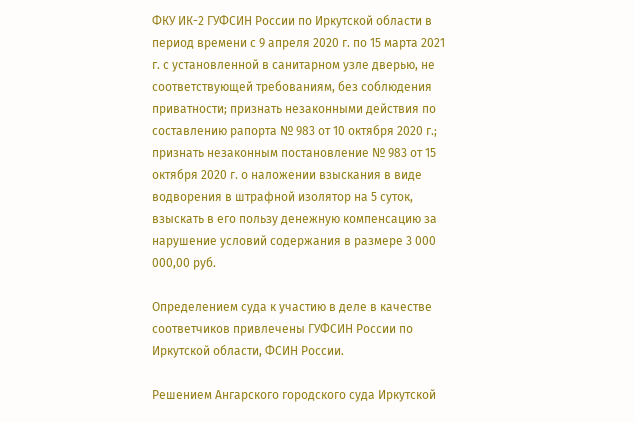ФКУ ИК-2 ГУФСИН России по Иркутской области в период времени с 9 апреля 2020 г. по 15 марта 2021 г. с установленной в санитарном узле дверью, не соответствующей требованиям, без соблюдения приватности; признать незаконными действия по составлению рапорта № 983 от 10 октября 2020 г.; признать незаконным постановление № 983 от 15 октября 2020 г. о наложении взыскания в виде водворения в штрафной изолятор на 5 суток, взыскать в его пользу денежную компенсацию за нарушение условий содержания в размере 3 000 000,00 руб.

Определением суда к участию в деле в качестве соответчиков привлечены ГУФСИН России по Иркутской области, ФСИН России.

Решением Ангарского городского суда Иркутской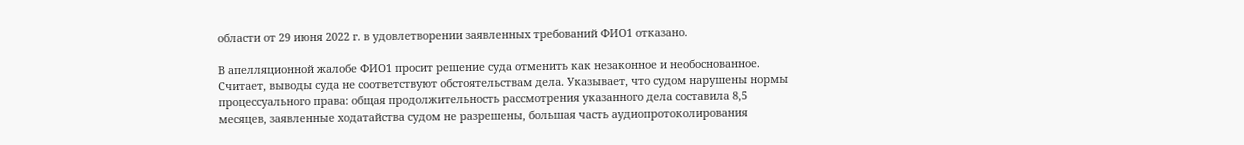области от 29 июня 2022 г. в удовлетворении заявленных требований ФИО1 отказано.

В апелляционной жалобе ФИО1 просит решение суда отменить как незаконное и необоснованное. Считает, выводы суда не соответствуют обстоятельствам дела. Указывает, что судом нарушены нормы процессуального права: общая продолжительность рассмотрения указанного дела составила 8,5 месяцев, заявленные ходатайства судом не разрешены, большая часть аудиопротоколирования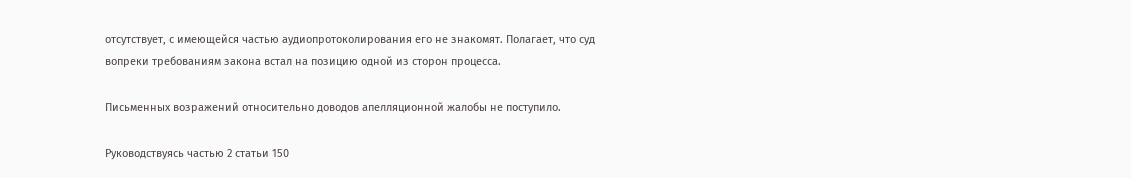отсутствует, с имеющейся частью аудиопротоколирования его не знакомят. Полагает, что суд вопреки требованиям закона встал на позицию одной из сторон процесса.

Письменных возражений относительно доводов апелляционной жалобы не поступило.

Руководствуясь частью 2 статьи 150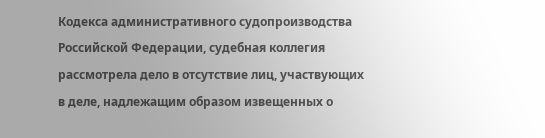Кодекса административного судопроизводства Российской Федерации, судебная коллегия рассмотрела дело в отсутствие лиц, участвующих в деле, надлежащим образом извещенных о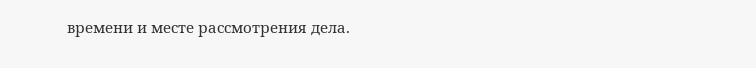времени и месте рассмотрения дела.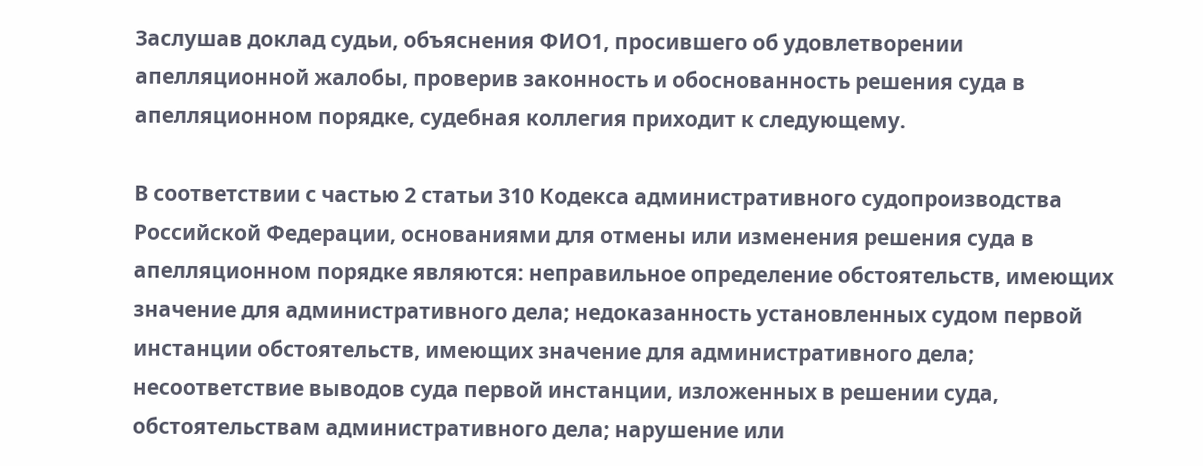Заслушав доклад судьи, объяснения ФИО1, просившего об удовлетворении апелляционной жалобы, проверив законность и обоснованность решения суда в апелляционном порядке, судебная коллегия приходит к следующему.

В соответствии с частью 2 статьи 310 Кодекса административного судопроизводства Российской Федерации, основаниями для отмены или изменения решения суда в апелляционном порядке являются: неправильное определение обстоятельств, имеющих значение для административного дела; недоказанность установленных судом первой инстанции обстоятельств, имеющих значение для административного дела; несоответствие выводов суда первой инстанции, изложенных в решении суда, обстоятельствам административного дела; нарушение или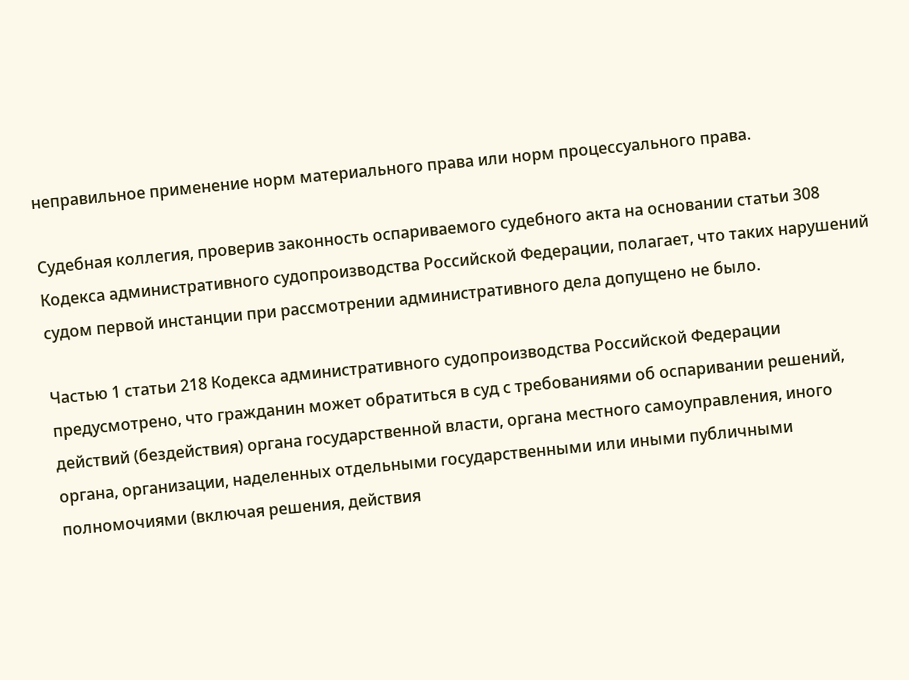неправильное применение норм материального права или норм процессуального права.

Судебная коллегия, проверив законность оспариваемого судебного акта на основании статьи 308 Кодекса административного судопроизводства Российской Федерации, полагает, что таких нарушений судом первой инстанции при рассмотрении административного дела допущено не было.

Частью 1 статьи 218 Кодекса административного судопроизводства Российской Федерации предусмотрено, что гражданин может обратиться в суд с требованиями об оспаривании решений, действий (бездействия) органа государственной власти, органа местного самоуправления, иного органа, организации, наделенных отдельными государственными или иными публичными полномочиями (включая решения, действия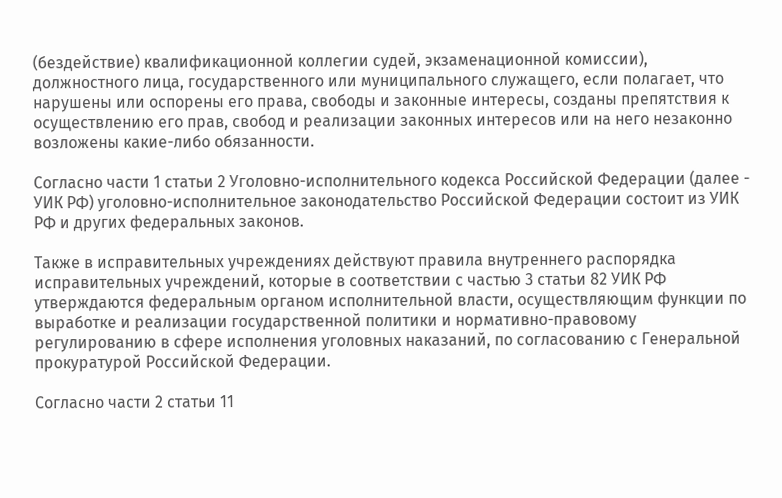(бездействие) квалификационной коллегии судей, экзаменационной комиссии), должностного лица, государственного или муниципального служащего, если полагает, что нарушены или оспорены его права, свободы и законные интересы, созданы препятствия к осуществлению его прав, свобод и реализации законных интересов или на него незаконно возложены какие-либо обязанности.

Согласно части 1 статьи 2 Уголовно-исполнительного кодекса Российской Федерации (далее - УИК РФ) уголовно-исполнительное законодательство Российской Федерации состоит из УИК РФ и других федеральных законов.

Также в исправительных учреждениях действуют правила внутреннего распорядка исправительных учреждений, которые в соответствии с частью 3 статьи 82 УИК РФ утверждаются федеральным органом исполнительной власти, осуществляющим функции по выработке и реализации государственной политики и нормативно-правовому регулированию в сфере исполнения уголовных наказаний, по согласованию с Генеральной прокуратурой Российской Федерации.

Согласно части 2 статьи 11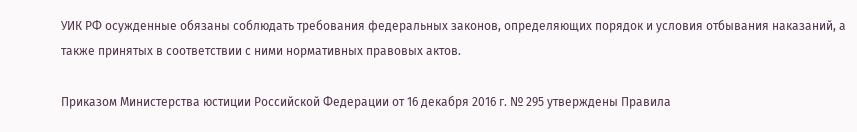УИК РФ осужденные обязаны соблюдать требования федеральных законов, определяющих порядок и условия отбывания наказаний, а также принятых в соответствии с ними нормативных правовых актов.

Приказом Министерства юстиции Российской Федерации от 16 декабря 2016 г. № 295 утверждены Правила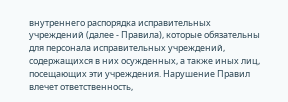внутреннего распорядка исправительных учреждений (далее - Правила), которые обязательны для персонала исправительных учреждений, содержащихся в них осужденных, а также иных лиц, посещающих эти учреждения. Нарушение Правил влечет ответственность,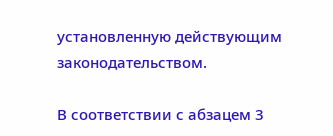установленную действующим законодательством.

В соответствии с абзацем 3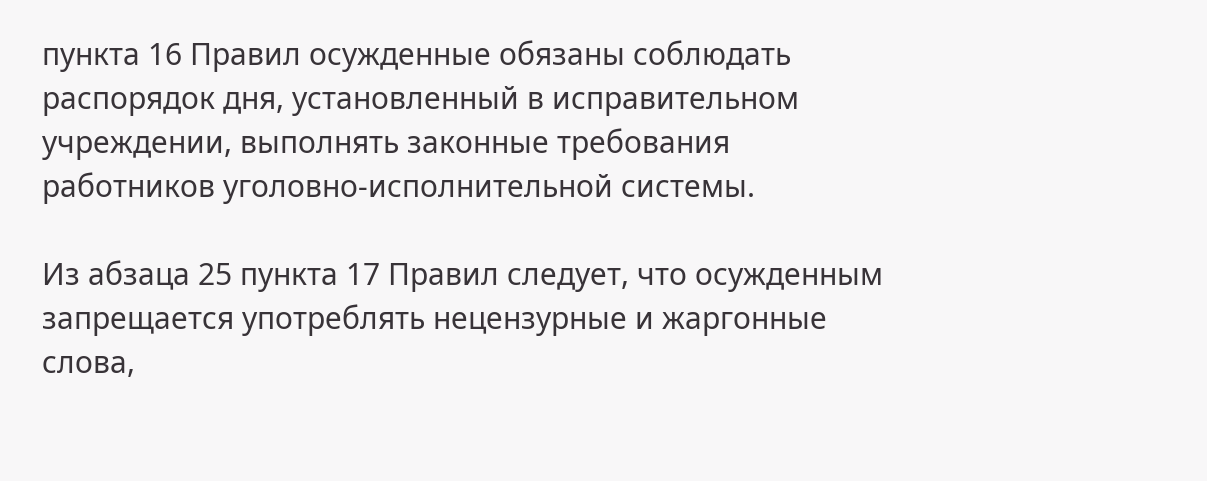пункта 16 Правил осужденные обязаны соблюдать распорядок дня, установленный в исправительном учреждении, выполнять законные требования работников уголовно-исполнительной системы.

Из абзаца 25 пункта 17 Правил следует, что осужденным запрещается употреблять нецензурные и жаргонные слова,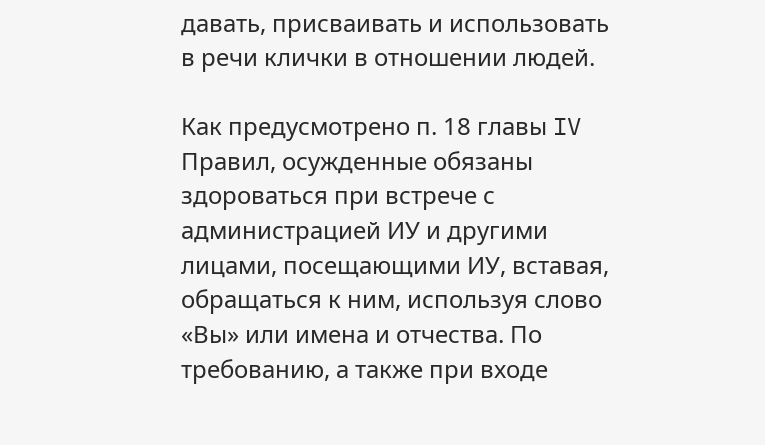давать, присваивать и использовать в речи клички в отношении людей.

Как предусмотрено п. 18 главы IV Правил, осужденные обязаны здороваться при встрече с администрацией ИУ и другими лицами, посещающими ИУ, вставая, обращаться к ним, используя слово «Вы» или имена и отчества. По требованию, а также при входе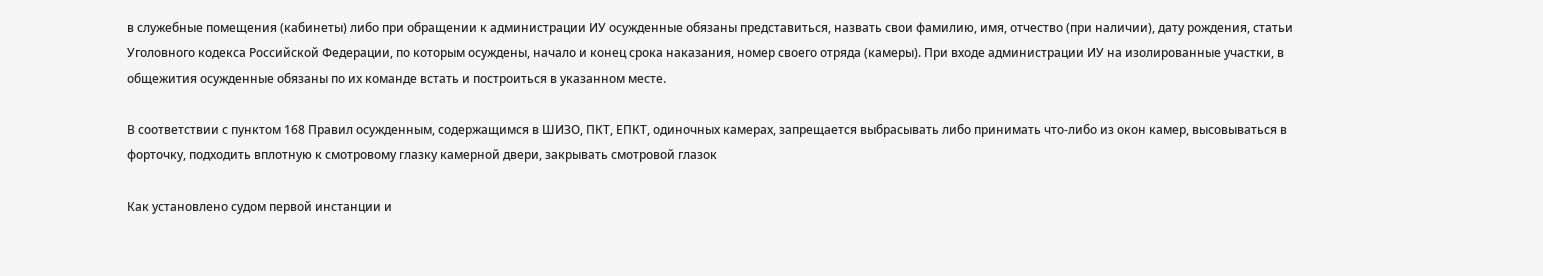в служебные помещения (кабинеты) либо при обращении к администрации ИУ осужденные обязаны представиться, назвать свои фамилию, имя, отчество (при наличии), дату рождения, статьи Уголовного кодекса Российской Федерации, по которым осуждены, начало и конец срока наказания, номер своего отряда (камеры). При входе администрации ИУ на изолированные участки, в общежития осужденные обязаны по их команде встать и построиться в указанном месте.

В соответствии с пунктом 168 Правил осужденным, содержащимся в ШИЗО, ПКТ, ЕПКТ, одиночных камерах, запрещается выбрасывать либо принимать что-либо из окон камер, высовываться в форточку, подходить вплотную к смотровому глазку камерной двери, закрывать смотровой глазок

Как установлено судом первой инстанции и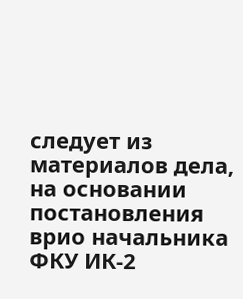следует из материалов дела, на основании постановления врио начальника ФКУ ИК-2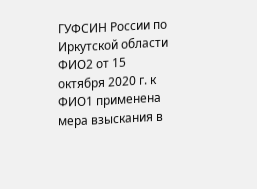ГУФСИН России по Иркутской области ФИО2 от 15 октября 2020 г. к ФИО1 применена мера взыскания в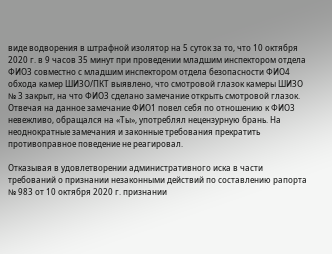виде водворения в штрафной изолятор на 5 суток за то, что 10 октября 2020 г. в 9 часов 35 минут при проведении младшим инспектором отдела ФИО3 совместно с младшим инспектором отдела безопасности ФИО4 обхода камер ШИЗО/ПКТ выявлено, что смотровой глазок камеры ШИЗО № 3 закрыт, на что ФИО3 сделано замечание открыть смотровой глазок. Отвечая на данное замечание ФИО1 повел себя по отношению к ФИО3 невежливо, обращался на «Ты», употреблял нецензурную брань. На неоднократные замечания и законные требования прекратить противоправное поведение не реагировал.

Отказывая в удовлетворении административного иска в части требований о признании незаконными действий по составлению рапорта № 983 от 10 октября 2020 г. признании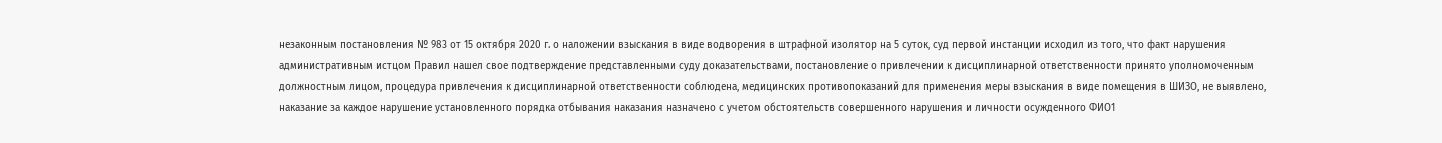незаконным постановления № 983 от 15 октября 2020 г. о наложении взыскания в виде водворения в штрафной изолятор на 5 суток, суд первой инстанции исходил из того, что факт нарушения административным истцом Правил нашел свое подтверждение представленными суду доказательствами, постановление о привлечении к дисциплинарной ответственности принято уполномоченным должностным лицом, процедура привлечения к дисциплинарной ответственности соблюдена, медицинских противопоказаний для применения меры взыскания в виде помещения в ШИЗО, не выявлено, наказание за каждое нарушение установленного порядка отбывания наказания назначено с учетом обстоятельств совершенного нарушения и личности осужденного ФИО1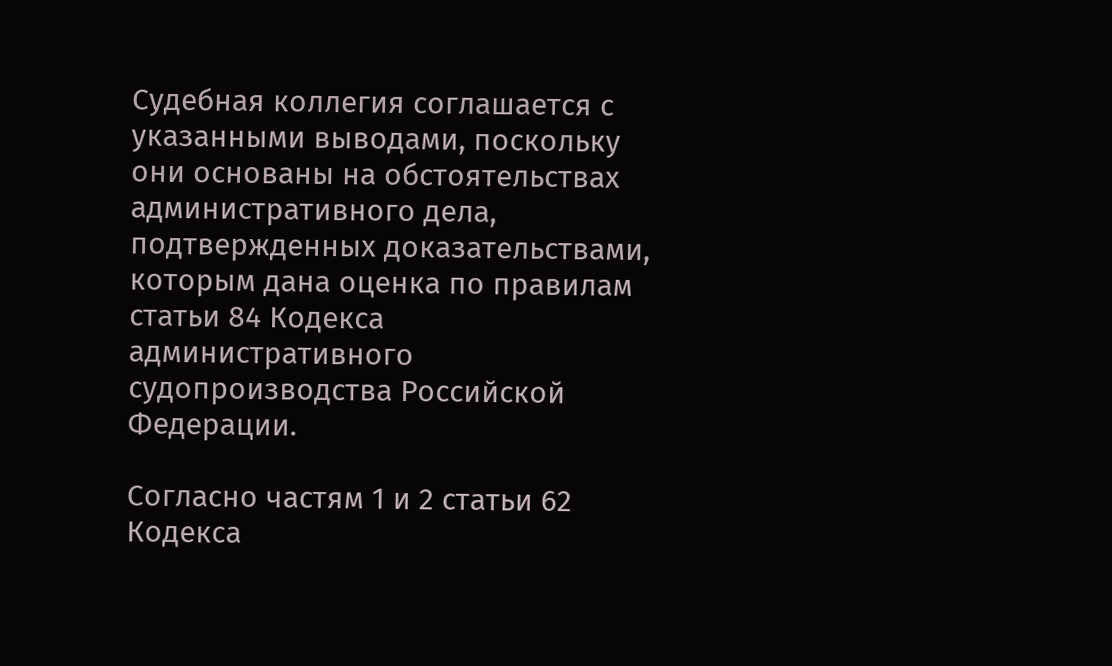Судебная коллегия соглашается с указанными выводами, поскольку они основаны на обстоятельствах административного дела, подтвержденных доказательствами, которым дана оценка по правилам статьи 84 Кодекса административного судопроизводства Российской Федерации.

Согласно частям 1 и 2 статьи 62 Кодекса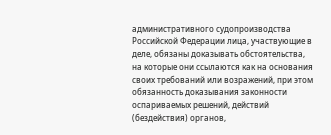административного судопроизводства Российской Федерации лица, участвующие в деле, обязаны доказывать обстоятельства, на которые они ссылаются как на основания своих требований или возражений, при этом обязанность доказывания законности оспариваемых решений, действий (бездействия) органов,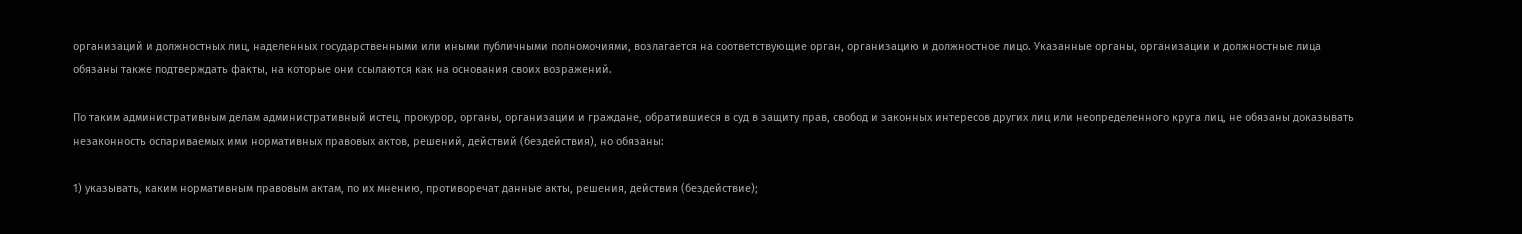организаций и должностных лиц, наделенных государственными или иными публичными полномочиями, возлагается на соответствующие орган, организацию и должностное лицо. Указанные органы, организации и должностные лица обязаны также подтверждать факты, на которые они ссылаются как на основания своих возражений.

По таким административным делам административный истец, прокурор, органы, организации и граждане, обратившиеся в суд в защиту прав, свобод и законных интересов других лиц или неопределенного круга лиц, не обязаны доказывать незаконность оспариваемых ими нормативных правовых актов, решений, действий (бездействия), но обязаны:

1) указывать, каким нормативным правовым актам, по их мнению, противоречат данные акты, решения, действия (бездействие);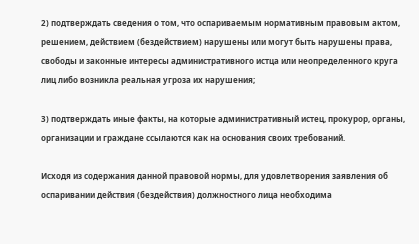2) подтверждать сведения о том, что оспариваемым нормативным правовым актом, решением, действием (бездействием) нарушены или могут быть нарушены права, свободы и законные интересы административного истца или неопределенного круга лиц либо возникла реальная угроза их нарушения;

3) подтверждать иные факты, на которые административный истец, прокурор, органы, организации и граждане ссылаются как на основания своих требований.

Исходя из содержания данной правовой нормы, для удовлетворения заявления об оспаривании действия (бездействия) должностного лица необходима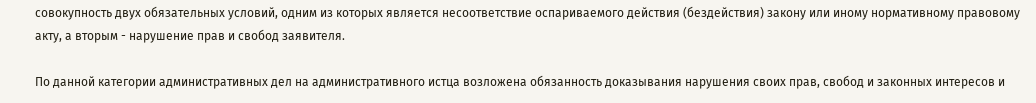совокупность двух обязательных условий, одним из которых является несоответствие оспариваемого действия (бездействия) закону или иному нормативному правовому акту, а вторым - нарушение прав и свобод заявителя.

По данной категории административных дел на административного истца возложена обязанность доказывания нарушения своих прав, свобод и законных интересов и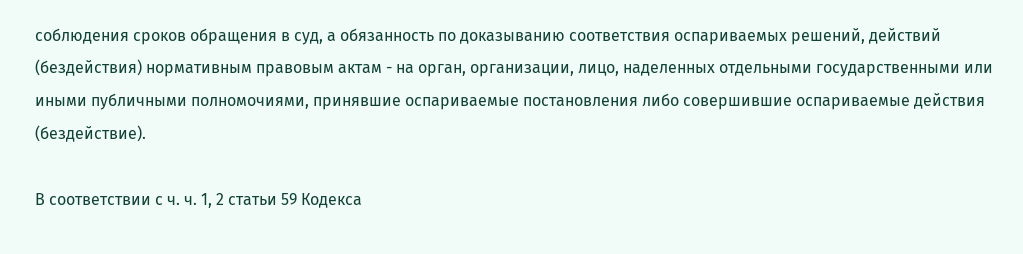соблюдения сроков обращения в суд, а обязанность по доказыванию соответствия оспариваемых решений, действий (бездействия) нормативным правовым актам - на орган, организации, лицо, наделенных отдельными государственными или иными публичными полномочиями, принявшие оспариваемые постановления либо совершившие оспариваемые действия (бездействие).

В соответствии с ч. ч. 1, 2 статьи 59 Кодекса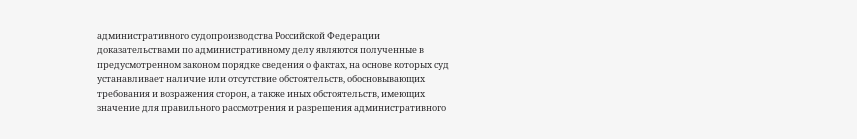административного судопроизводства Российской Федерации доказательствами по административному делу являются полученные в предусмотренном законом порядке сведения о фактах, на основе которых суд устанавливает наличие или отсутствие обстоятельств, обосновывающих требования и возражения сторон, а также иных обстоятельств, имеющих значение для правильного рассмотрения и разрешения административного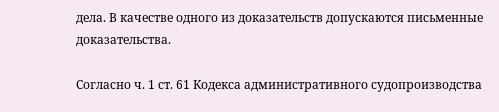дела. В качестве одного из доказательств допускаются письменные доказательства.

Согласно ч. 1 ст. 61 Кодекса административного судопроизводства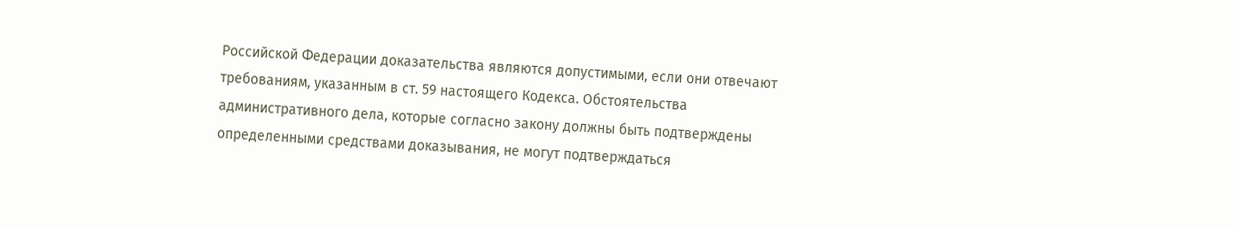Российской Федерации доказательства являются допустимыми, если они отвечают требованиям, указанным в ст. 59 настоящего Кодекса. Обстоятельства административного дела, которые согласно закону должны быть подтверждены определенными средствами доказывания, не могут подтверждаться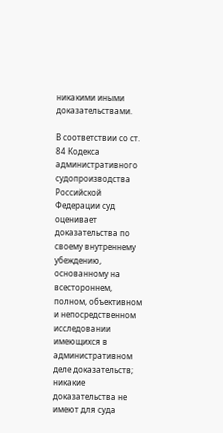никакими иными доказательствами.

В соответствии со ст. 84 Кодекса административного судопроизводства Российской Федерации суд оценивает доказательства по своему внутреннему убеждению, основанному на всестороннем, полном, объективном и непосредственном исследовании имеющихся в административном деле доказательств; никакие доказательства не имеют для суда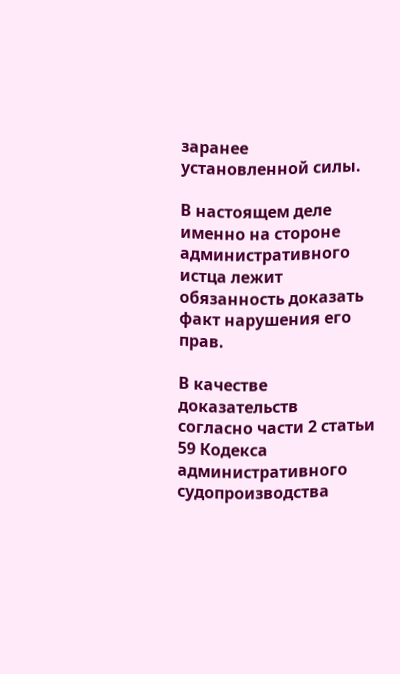заранее установленной силы.

В настоящем деле именно на стороне административного истца лежит обязанность доказать факт нарушения его прав.

В качестве доказательств согласно части 2 статьи 59 Кодекса административного судопроизводства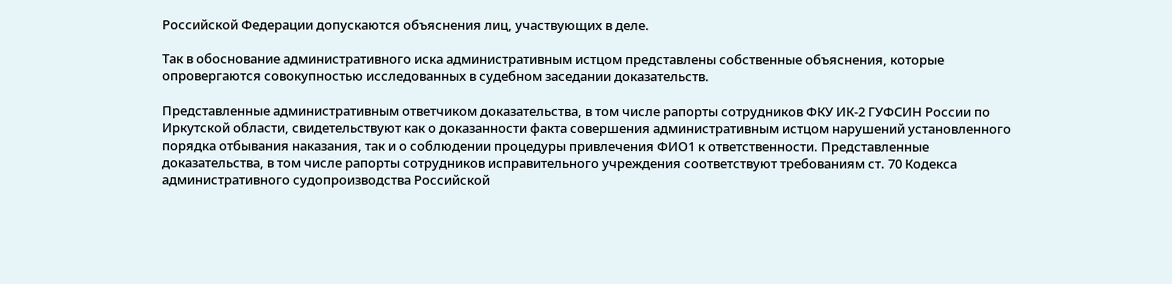Российской Федерации допускаются объяснения лиц, участвующих в деле.

Так в обоснование административного иска административным истцом представлены собственные объяснения, которые опровергаются совокупностью исследованных в судебном заседании доказательств.

Представленные административным ответчиком доказательства, в том числе рапорты сотрудников ФКУ ИК-2 ГУФСИН России по Иркутской области, свидетельствуют как о доказанности факта совершения административным истцом нарушений установленного порядка отбывания наказания, так и о соблюдении процедуры привлечения ФИО1 к ответственности. Представленные доказательства, в том числе рапорты сотрудников исправительного учреждения соответствуют требованиям ст. 70 Кодекса административного судопроизводства Российской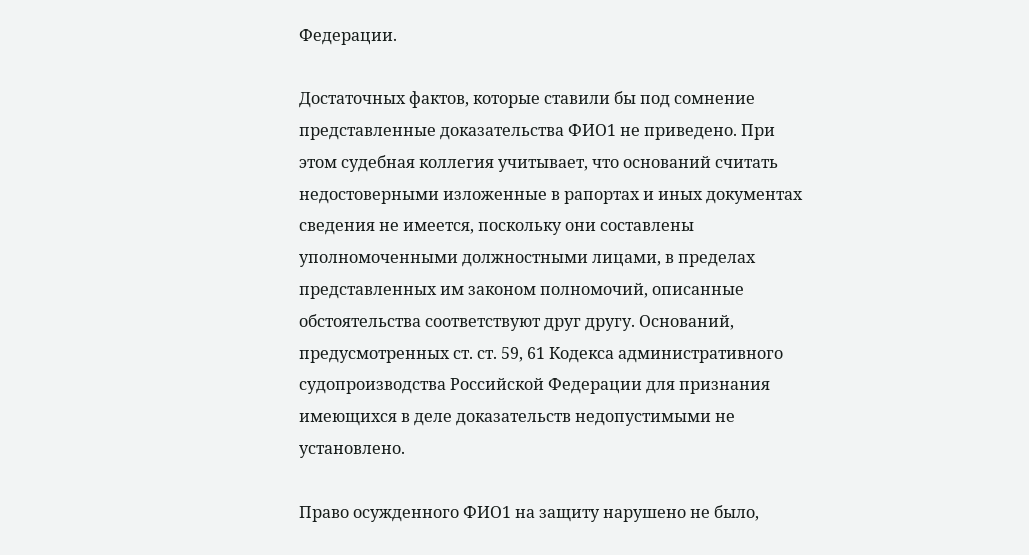Федерации.

Достаточных фактов, которые ставили бы под сомнение представленные доказательства ФИО1 не приведено. При этом судебная коллегия учитывает, что оснований считать недостоверными изложенные в рапортах и иных документах сведения не имеется, поскольку они составлены уполномоченными должностными лицами, в пределах представленных им законом полномочий, описанные обстоятельства соответствуют друг другу. Оснований, предусмотренных ст. ст. 59, 61 Кодекса административного судопроизводства Российской Федерации для признания имеющихся в деле доказательств недопустимыми не установлено.

Право осужденного ФИО1 на защиту нарушено не было,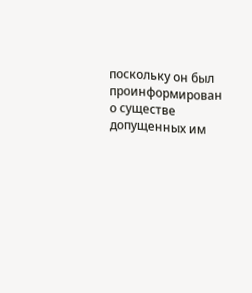поскольку он был проинформирован о существе допущенных им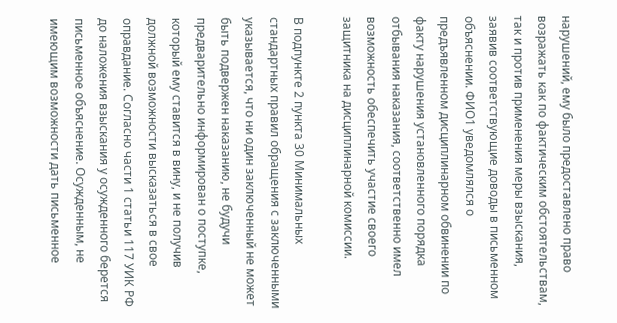нарушений, ему было предоставлено право возражать как по фактическим обстоятельствам, так и против применения меры взыскания, заявив соответствующие доводы в письменном объяснении. ФИО1 уведомлялся о предъявленном дисциплинарном обвинении по факту нарушения установленного порядка отбывания наказания, соответственно имел возможность обеспечить участие своего защитника на дисциплинарной комиссии.

В подпункте 2 пункта 30 Минимальных стандартных правил обращения с заключенными указывается, что ни один заключенный не может быть подвержен наказанию, не будучи предварительно информирован о поступке, который ему ставится в вину, и не получив должной возможности высказаться в свое оправдание. Согласно части 1 статьи 117 УИК РФ до наложения взыскания у осужденного берется письменное объяснение. Осужденным, не имеющим возможности дать письменное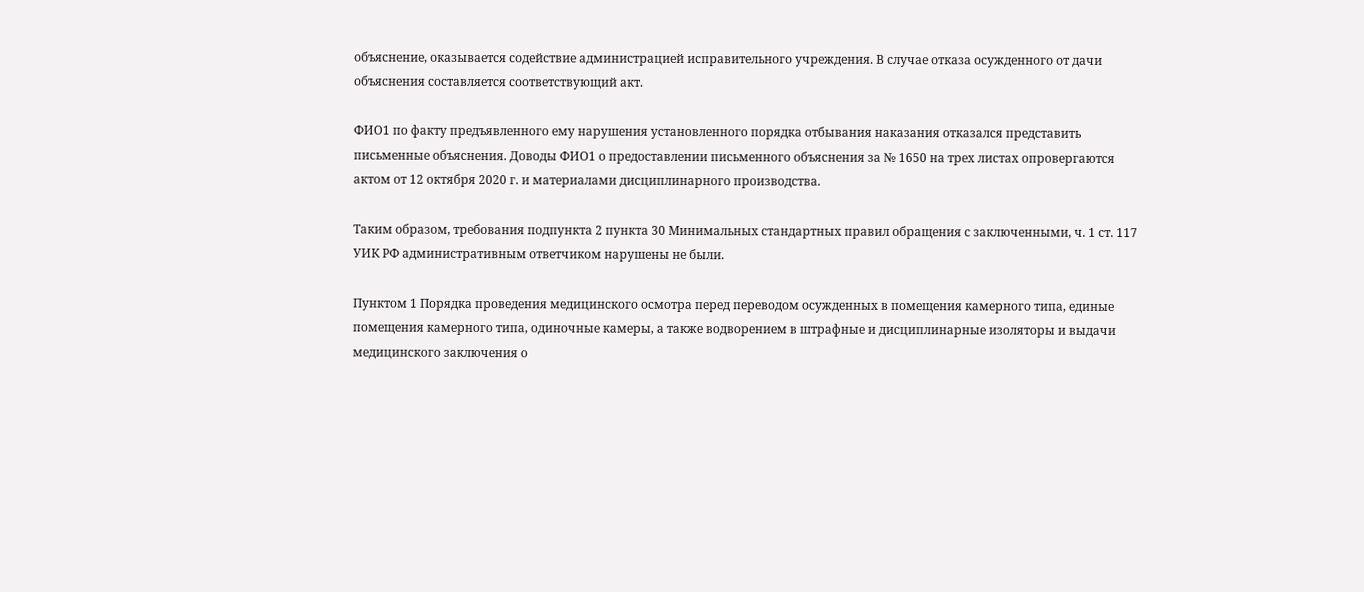объяснение, оказывается содействие администрацией исправительного учреждения. В случае отказа осужденного от дачи объяснения составляется соответствующий акт.

ФИО1 по факту предъявленного ему нарушения установленного порядка отбывания наказания отказался представить письменные объяснения. Доводы ФИО1 о предоставлении письменного объяснения за № 1650 на трех листах опровергаются актом от 12 октября 2020 г. и материалами дисциплинарного производства.

Таким образом, требования подпункта 2 пункта 30 Минимальных стандартных правил обращения с заключенными, ч. 1 ст. 117 УИК РФ административным ответчиком нарушены не были.

Пунктом 1 Порядка проведения медицинского осмотра перед переводом осужденных в помещения камерного типа, единые помещения камерного типа, одиночные камеры, а также водворением в штрафные и дисциплинарные изоляторы и выдачи медицинского заключения о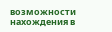возможности нахождения в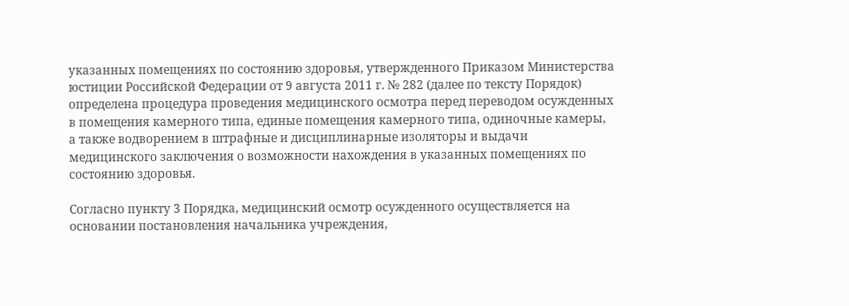указанных помещениях по состоянию здоровья, утвержденного Приказом Министерства юстиции Российской Федерации от 9 августа 2011 г. № 282 (далее по тексту Порядок) определена процедура проведения медицинского осмотра перед переводом осужденных в помещения камерного типа, единые помещения камерного типа, одиночные камеры, а также водворением в штрафные и дисциплинарные изоляторы и выдачи медицинского заключения о возможности нахождения в указанных помещениях по состоянию здоровья.

Согласно пункту 3 Порядка, медицинский осмотр осужденного осуществляется на основании постановления начальника учреждения,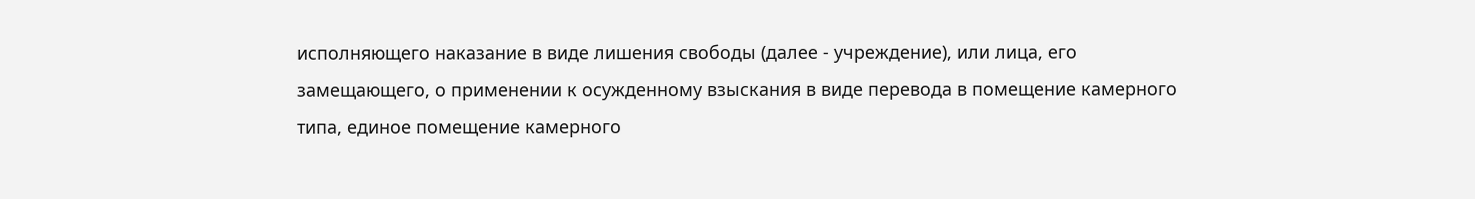исполняющего наказание в виде лишения свободы (далее - учреждение), или лица, его замещающего, о применении к осужденному взыскания в виде перевода в помещение камерного типа, единое помещение камерного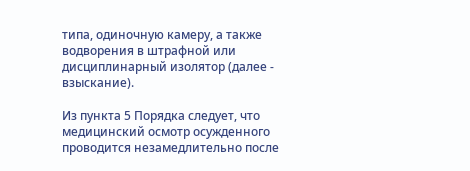типа, одиночную камеру, а также водворения в штрафной или дисциплинарный изолятор (далее - взыскание).

Из пункта 5 Порядка следует, что медицинский осмотр осужденного проводится незамедлительно после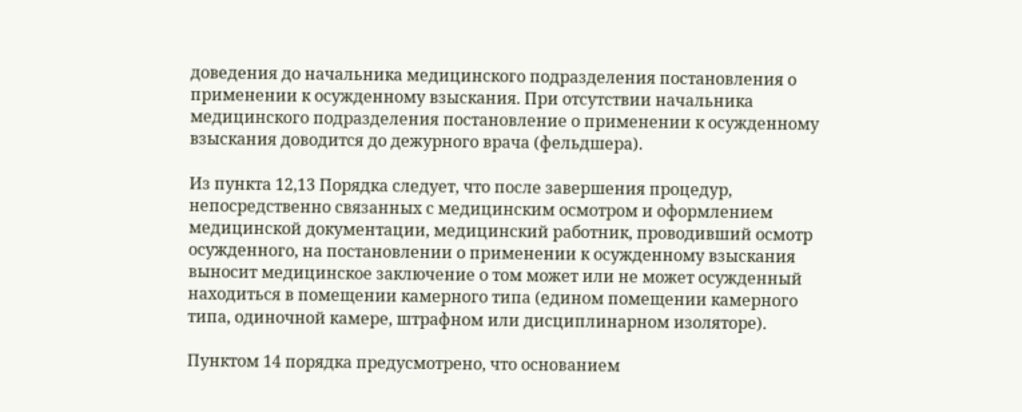доведения до начальника медицинского подразделения постановления о применении к осужденному взыскания. При отсутствии начальника медицинского подразделения постановление о применении к осужденному взыскания доводится до дежурного врача (фельдшера).

Из пункта 12,13 Порядка следует, что после завершения процедур, непосредственно связанных с медицинским осмотром и оформлением медицинской документации, медицинский работник, проводивший осмотр осужденного, на постановлении о применении к осужденному взыскания выносит медицинское заключение о том может или не может осужденный находиться в помещении камерного типа (едином помещении камерного типа, одиночной камере, штрафном или дисциплинарном изоляторе).

Пунктом 14 порядка предусмотрено, что основанием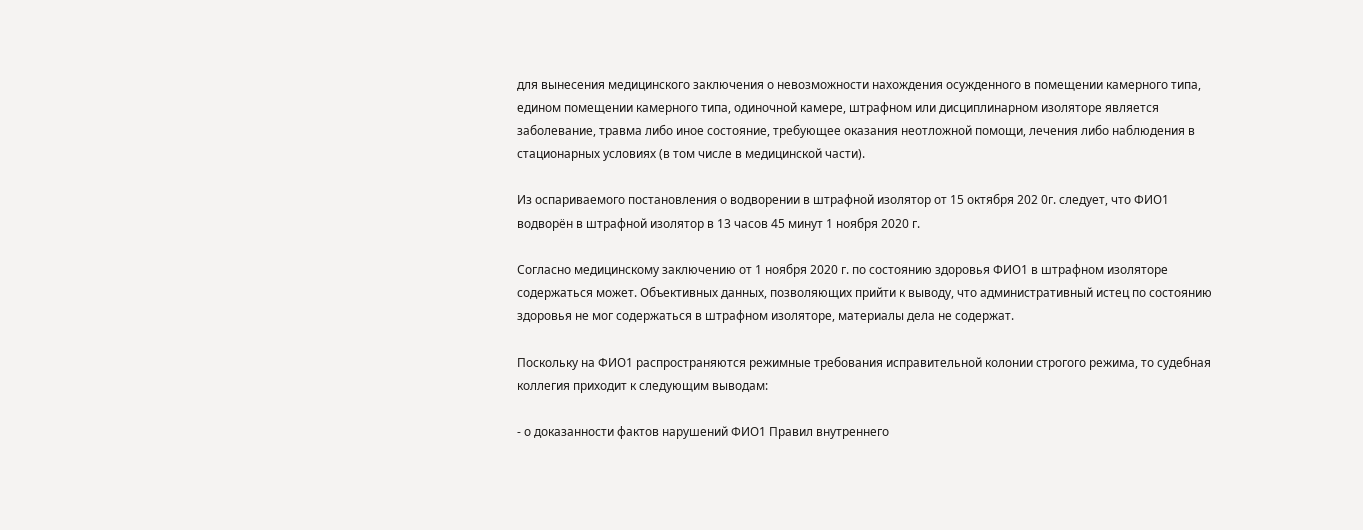для вынесения медицинского заключения о невозможности нахождения осужденного в помещении камерного типа, едином помещении камерного типа, одиночной камере, штрафном или дисциплинарном изоляторе является заболевание, травма либо иное состояние, требующее оказания неотложной помощи, лечения либо наблюдения в стационарных условиях (в том числе в медицинской части).

Из оспариваемого постановления о водворении в штрафной изолятор от 15 октября 202 0г. следует, что ФИО1 водворён в штрафной изолятор в 13 часов 45 минут 1 ноября 2020 г.

Согласно медицинскому заключению от 1 ноября 2020 г. по состоянию здоровья ФИО1 в штрафном изоляторе содержаться может. Объективных данных, позволяющих прийти к выводу, что административный истец по состоянию здоровья не мог содержаться в штрафном изоляторе, материалы дела не содержат.

Поскольку на ФИО1 распространяются режимные требования исправительной колонии строгого режима, то судебная коллегия приходит к следующим выводам:

- о доказанности фактов нарушений ФИО1 Правил внутреннего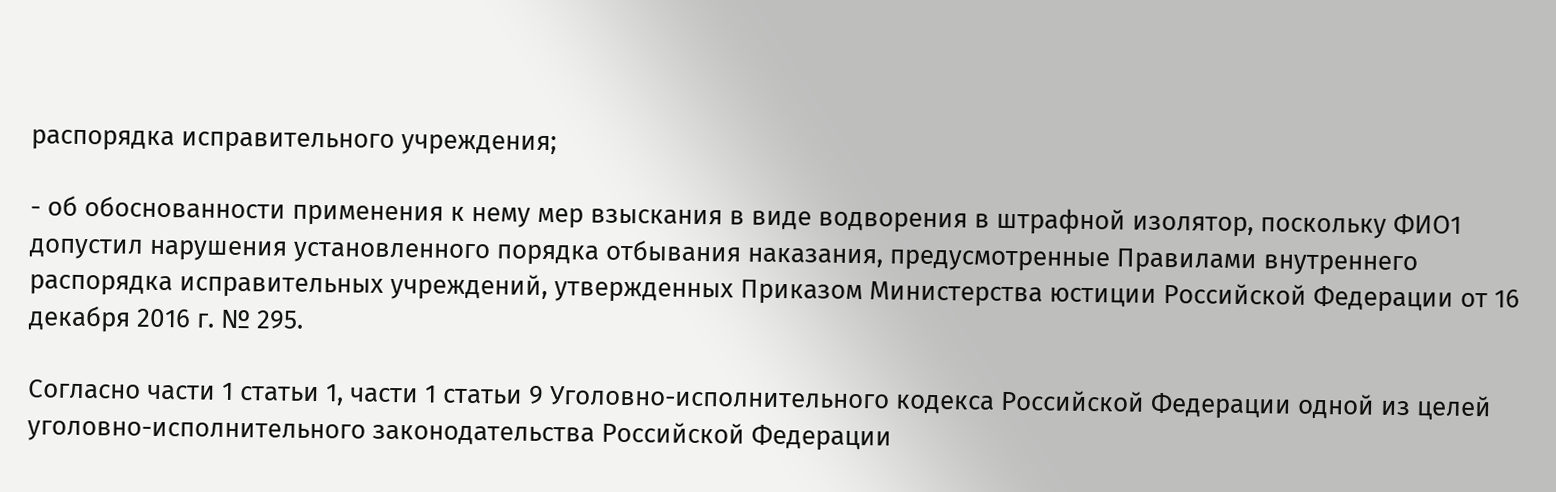распорядка исправительного учреждения;

- об обоснованности применения к нему мер взыскания в виде водворения в штрафной изолятор, поскольку ФИО1 допустил нарушения установленного порядка отбывания наказания, предусмотренные Правилами внутреннего распорядка исправительных учреждений, утвержденных Приказом Министерства юстиции Российской Федерации от 16 декабря 2016 г. № 295.

Согласно части 1 статьи 1, части 1 статьи 9 Уголовно-исполнительного кодекса Российской Федерации одной из целей уголовно-исполнительного законодательства Российской Федерации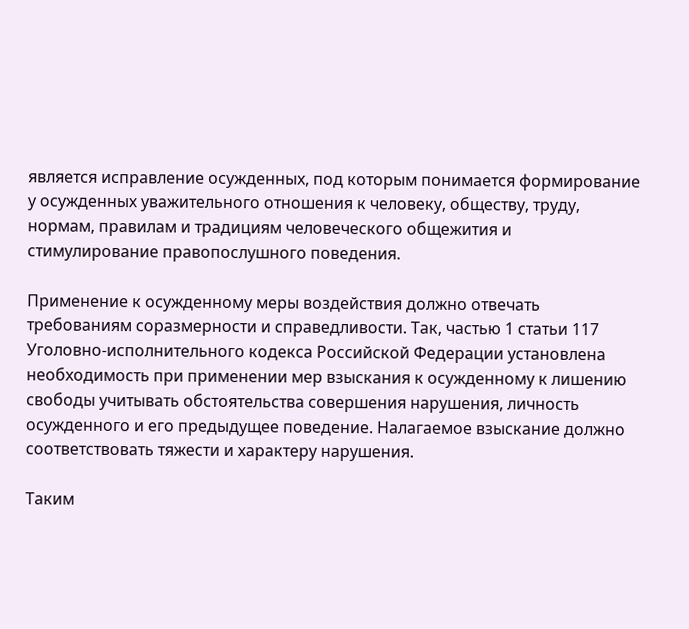является исправление осужденных, под которым понимается формирование у осужденных уважительного отношения к человеку, обществу, труду, нормам, правилам и традициям человеческого общежития и стимулирование правопослушного поведения.

Применение к осужденному меры воздействия должно отвечать требованиям соразмерности и справедливости. Так, частью 1 статьи 117 Уголовно-исполнительного кодекса Российской Федерации установлена необходимость при применении мер взыскания к осужденному к лишению свободы учитывать обстоятельства совершения нарушения, личность осужденного и его предыдущее поведение. Налагаемое взыскание должно соответствовать тяжести и характеру нарушения.

Таким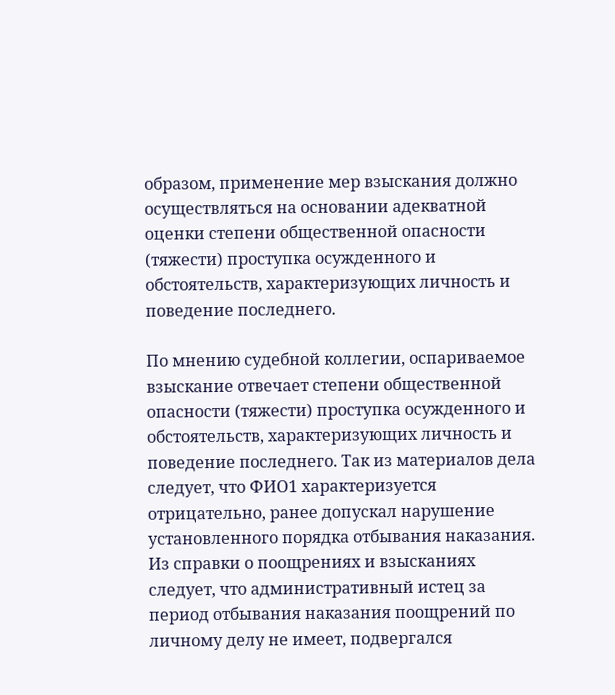образом, применение мер взыскания должно осуществляться на основании адекватной оценки степени общественной опасности (тяжести) проступка осужденного и обстоятельств, характеризующих личность и поведение последнего.

По мнению судебной коллегии, оспариваемое взыскание отвечает степени общественной опасности (тяжести) проступка осужденного и обстоятельств, характеризующих личность и поведение последнего. Так из материалов дела следует, что ФИО1 характеризуется отрицательно, ранее допускал нарушение установленного порядка отбывания наказания. Из справки о поощрениях и взысканиях следует, что административный истец за период отбывания наказания поощрений по личному делу не имеет, подвергался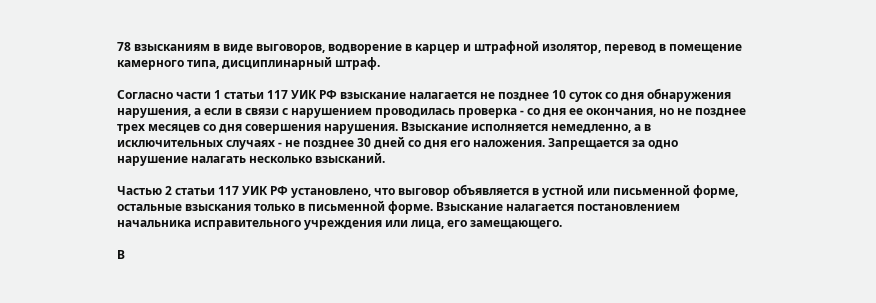78 взысканиям в виде выговоров, водворение в карцер и штрафной изолятор, перевод в помещение камерного типа, дисциплинарный штраф.

Согласно части 1 статьи 117 УИК РФ взыскание налагается не позднее 10 суток со дня обнаружения нарушения, а если в связи с нарушением проводилась проверка - со дня ее окончания, но не позднее трех месяцев со дня совершения нарушения. Взыскание исполняется немедленно, а в исключительных случаях - не позднее 30 дней со дня его наложения. Запрещается за одно нарушение налагать несколько взысканий.

Частью 2 статьи 117 УИК РФ установлено, что выговор объявляется в устной или письменной форме, остальные взыскания только в письменной форме. Взыскание налагается постановлением начальника исправительного учреждения или лица, его замещающего.

В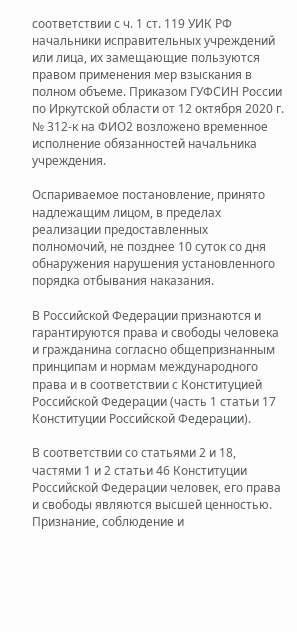соответствии с ч. 1 ст. 119 УИК РФ начальники исправительных учреждений или лица, их замещающие пользуются правом применения мер взыскания в полном объеме. Приказом ГУФСИН России по Иркутской области от 12 октября 2020 г. № 312-к на ФИО2 возложено временное исполнение обязанностей начальника учреждения.

Оспариваемое постановление, принято надлежащим лицом, в пределах реализации предоставленных полномочий, не позднее 10 суток со дня обнаружения нарушения установленного порядка отбывания наказания.

В Российской Федерации признаются и гарантируются права и свободы человека и гражданина согласно общепризнанным принципам и нормам международного права и в соответствии с Конституцией Российской Федерации (часть 1 статьи 17 Конституции Российской Федерации).

В соответствии со статьями 2 и 18, частями 1 и 2 статьи 46 Конституции Российской Федерации человек, его права и свободы являются высшей ценностью. Признание, соблюдение и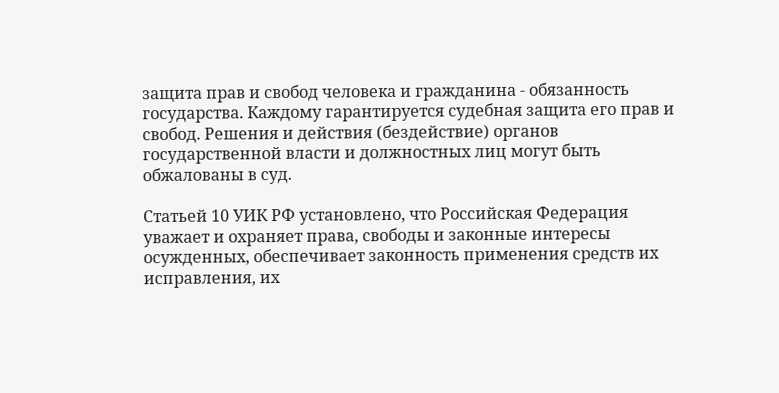защита прав и свобод человека и гражданина - обязанность государства. Каждому гарантируется судебная защита его прав и свобод. Решения и действия (бездействие) органов государственной власти и должностных лиц могут быть обжалованы в суд.

Статьей 10 УИК РФ установлено, что Российская Федерация уважает и охраняет права, свободы и законные интересы осужденных, обеспечивает законность применения средств их исправления, их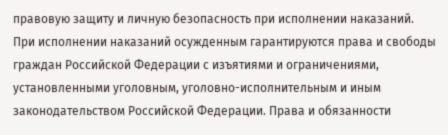правовую защиту и личную безопасность при исполнении наказаний. При исполнении наказаний осужденным гарантируются права и свободы граждан Российской Федерации с изъятиями и ограничениями, установленными уголовным, уголовно-исполнительным и иным законодательством Российской Федерации. Права и обязанности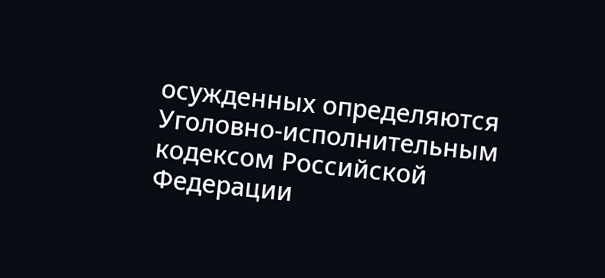осужденных определяются Уголовно-исполнительным кодексом Российской Федерации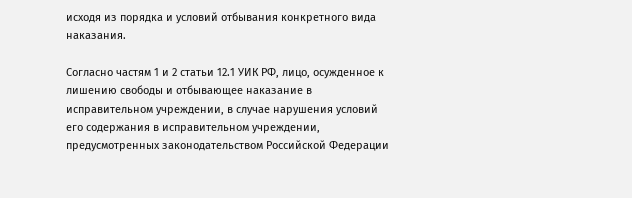исходя из порядка и условий отбывания конкретного вида наказания.

Согласно частям 1 и 2 статьи 12.1 УИК РФ, лицо, осужденное к лишению свободы и отбывающее наказание в исправительном учреждении, в случае нарушения условий его содержания в исправительном учреждении, предусмотренных законодательством Российской Федерации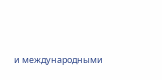и международными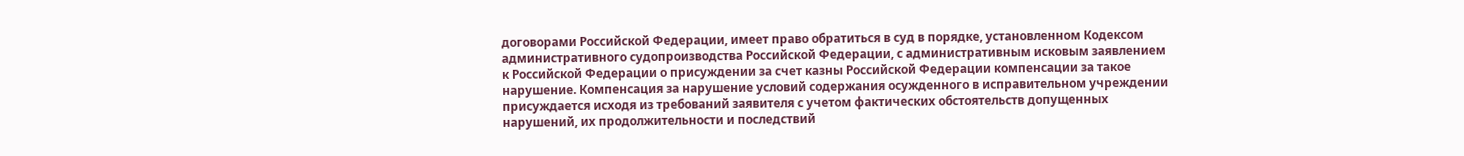договорами Российской Федерации, имеет право обратиться в суд в порядке, установленном Кодексом административного судопроизводства Российской Федерации, с административным исковым заявлением к Российской Федерации о присуждении за счет казны Российской Федерации компенсации за такое нарушение. Компенсация за нарушение условий содержания осужденного в исправительном учреждении присуждается исходя из требований заявителя с учетом фактических обстоятельств допущенных нарушений, их продолжительности и последствий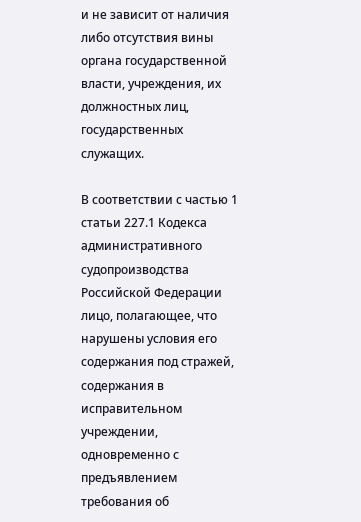и не зависит от наличия либо отсутствия вины органа государственной власти, учреждения, их должностных лиц, государственных служащих.

В соответствии с частью 1 статьи 227.1 Кодекса административного судопроизводства Российской Федерации лицо, полагающее, что нарушены условия его содержания под стражей, содержания в исправительном учреждении, одновременно с предъявлением требования об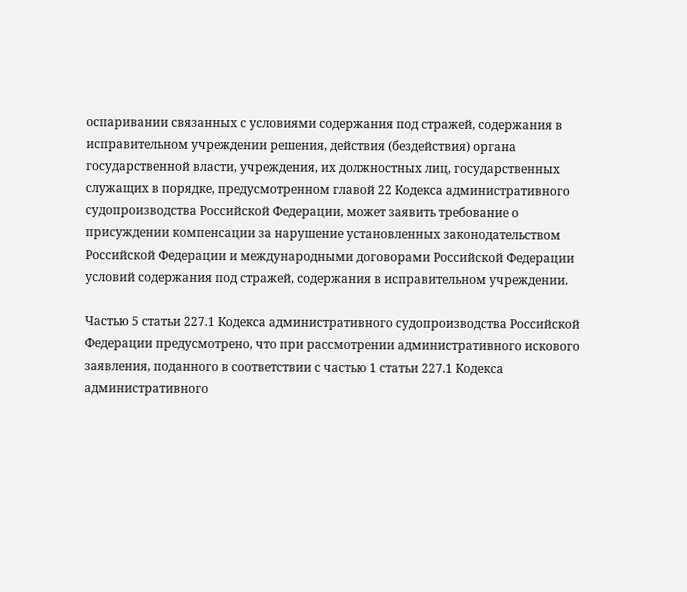оспаривании связанных с условиями содержания под стражей, содержания в исправительном учреждении решения, действия (бездействия) органа государственной власти, учреждения, их должностных лиц, государственных служащих в порядке, предусмотренном главой 22 Кодекса административного судопроизводства Российской Федерации, может заявить требование о присуждении компенсации за нарушение установленных законодательством Российской Федерации и международными договорами Российской Федерации условий содержания под стражей, содержания в исправительном учреждении.

Частью 5 статьи 227.1 Кодекса административного судопроизводства Российской Федерации предусмотрено, что при рассмотрении административного искового заявления, поданного в соответствии с частью 1 статьи 227.1 Кодекса административного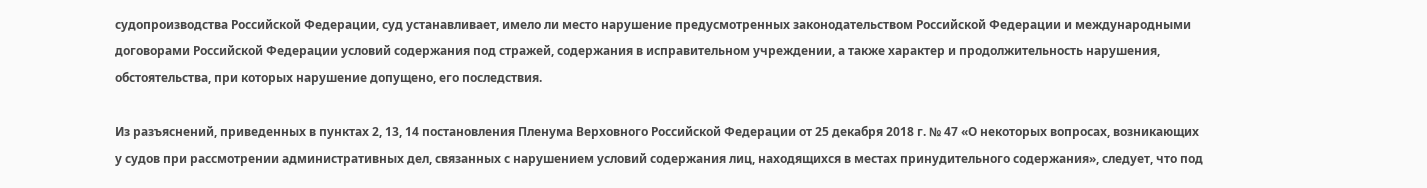судопроизводства Российской Федерации, суд устанавливает, имело ли место нарушение предусмотренных законодательством Российской Федерации и международными договорами Российской Федерации условий содержания под стражей, содержания в исправительном учреждении, а также характер и продолжительность нарушения, обстоятельства, при которых нарушение допущено, его последствия.

Из разъяснений, приведенных в пунктах 2, 13, 14 постановления Пленума Верховного Российской Федерации от 25 декабря 2018 г. № 47 «О некоторых вопросах, возникающих у судов при рассмотрении административных дел, связанных с нарушением условий содержания лиц, находящихся в местах принудительного содержания», следует, что под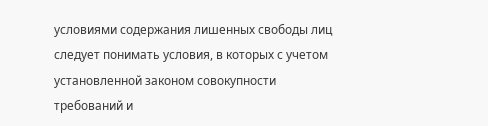условиями содержания лишенных свободы лиц следует понимать условия, в которых с учетом установленной законом совокупности требований и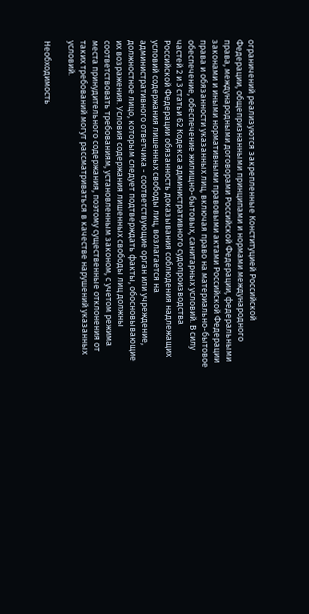ограничений реализуются закрепленные Конституцией Российской Федерации, общепризнанными принципами и нормами международного права, международными договорами Российской Федерации, федеральными законами и иными нормативными правовыми актами Российской Федерации права и обязанности указанных лиц, включая право на материально-бытовое обеспечение, обеспечение жилищно-бытовых, санитарных условий. В силу частей 2 и 3 статьи 62 Кодекса административного судопроизводства Российской Федерации обязанность доказывания соблюдения надлежащих условий содержания лишенных свободы лиц, возлагается на административного ответчика - соответствующие орган или учреждение, должностное лицо, которым следует подтверждать факты, обосновывающие их возражения. Условия содержания лишенных свободы лиц должны соответствовать требованиям, установленным законом, с учетом режима места принудительного содержания, поэтому существенные отклонения от таких требований могут рассматриваться в качестве нарушений указанных условий.

Необходимость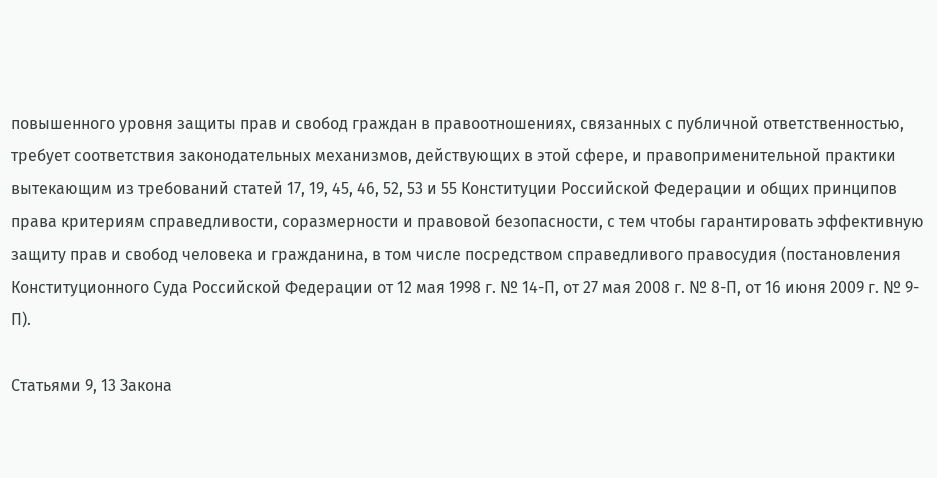повышенного уровня защиты прав и свобод граждан в правоотношениях, связанных с публичной ответственностью, требует соответствия законодательных механизмов, действующих в этой сфере, и правоприменительной практики вытекающим из требований статей 17, 19, 45, 46, 52, 53 и 55 Конституции Российской Федерации и общих принципов права критериям справедливости, соразмерности и правовой безопасности, с тем чтобы гарантировать эффективную защиту прав и свобод человека и гражданина, в том числе посредством справедливого правосудия (постановления Конституционного Суда Российской Федерации от 12 мая 1998 г. № 14-П, от 27 мая 2008 г. № 8-П, от 16 июня 2009 г. № 9-П).

Статьями 9, 13 Закона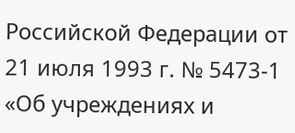Российской Федерации от 21 июля 1993 г. № 5473-1 «Об учреждениях и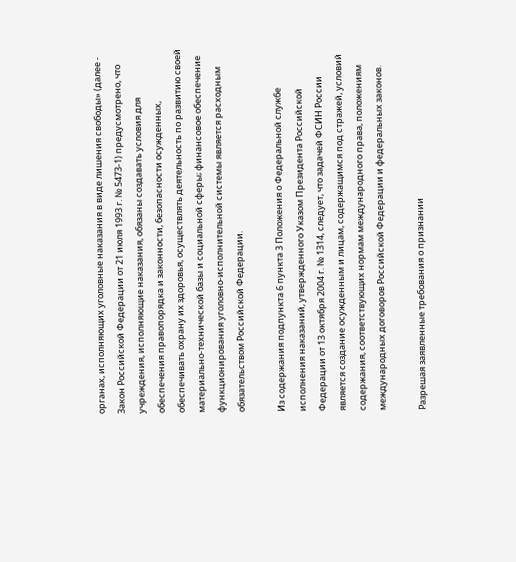органах, исполняющих уголовные наказания в виде лишения свободы» (далее - Закон Российской Федерации от 21 июля 1993 г. № 5473-1) предусмотрено, что учреждения, исполняющие наказания, обязаны создавать условия для обеспечения правопорядка и законности, безопасности осужденных, обеспечивать охрану их здоровья, осуществлять деятельность по развитию своей материально-технической базы и социальной сферы; финансовое обеспечение функционирования уголовно-исполнительной системы является расходным обязательством Российской Федерации.

Из содержания подпункта 6 пункта 3 Положения о Федеральной службе исполнения наказаний, утвержденного Указом Президента Российской Федерации от 13 октября 2004 г. № 1314, следует, что задачей ФСИН России является создание осужденным и лицам, содержащимся под стражей, условий содержания, соответствующих нормам международного права, положениям международных договоров Российской Федерации и федеральных законов.

Разрешая заявленные требования о признании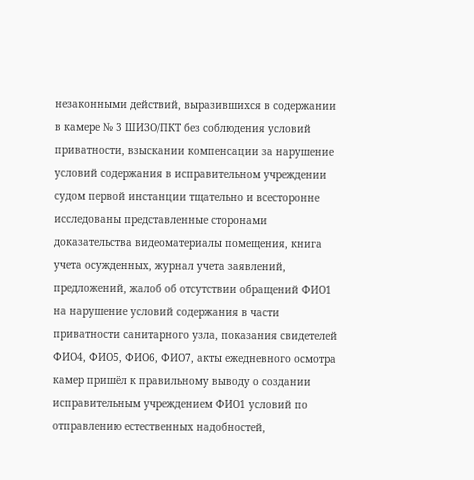незаконными действий, выразившихся в содержании в камере № 3 ШИЗО/ПКТ без соблюдения условий приватности, взыскании компенсации за нарушение условий содержания в исправительном учреждении судом первой инстанции тщательно и всесторонне исследованы представленные сторонами доказательства видеоматериалы помещения, книга учета осужденных, журнал учета заявлений, предложений, жалоб об отсутствии обращений ФИО1 на нарушение условий содержания в части приватности санитарного узла, показания свидетелей ФИО4, ФИО5, ФИО6, ФИО7, акты ежедневного осмотра камер пришёл к правильному выводу о создании исправительным учреждением ФИО1 условий по отправлению естественных надобностей,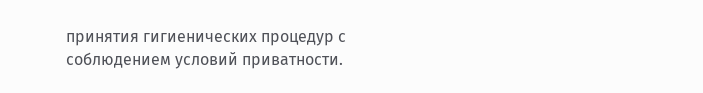принятия гигиенических процедур с соблюдением условий приватности.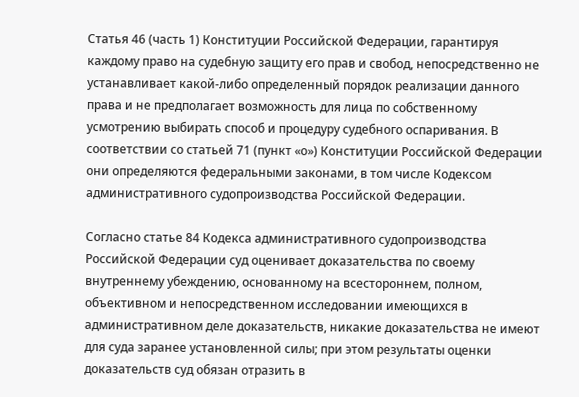Статья 46 (часть 1) Конституции Российской Федерации, гарантируя каждому право на судебную защиту его прав и свобод, непосредственно не устанавливает какой-либо определенный порядок реализации данного права и не предполагает возможность для лица по собственному усмотрению выбирать способ и процедуру судебного оспаривания. В соответствии со статьей 71 (пункт «о») Конституции Российской Федерации они определяются федеральными законами, в том числе Кодексом административного судопроизводства Российской Федерации.

Согласно статье 84 Кодекса административного судопроизводства Российской Федерации суд оценивает доказательства по своему внутреннему убеждению, основанному на всестороннем, полном, объективном и непосредственном исследовании имеющихся в административном деле доказательств, никакие доказательства не имеют для суда заранее установленной силы; при этом результаты оценки доказательств суд обязан отразить в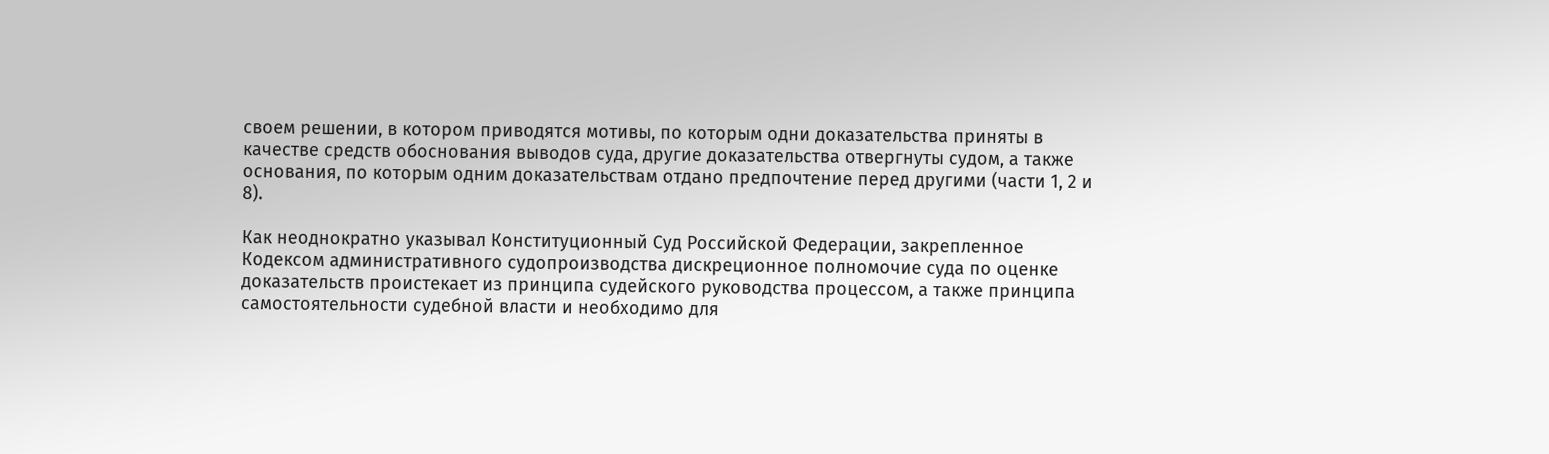своем решении, в котором приводятся мотивы, по которым одни доказательства приняты в качестве средств обоснования выводов суда, другие доказательства отвергнуты судом, а также основания, по которым одним доказательствам отдано предпочтение перед другими (части 1, 2 и 8).

Как неоднократно указывал Конституционный Суд Российской Федерации, закрепленное Кодексом административного судопроизводства дискреционное полномочие суда по оценке доказательств проистекает из принципа судейского руководства процессом, а также принципа самостоятельности судебной власти и необходимо для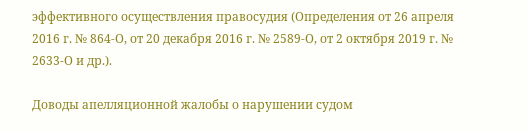эффективного осуществления правосудия (Определения от 26 апреля 2016 г. № 864-О, от 20 декабря 2016 г. № 2589-О, от 2 октября 2019 г. № 2633-О и др.).

Доводы апелляционной жалобы о нарушении судом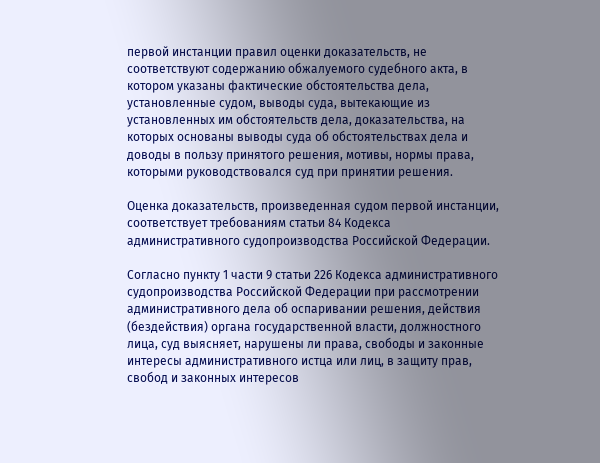первой инстанции правил оценки доказательств, не соответствуют содержанию обжалуемого судебного акта, в котором указаны фактические обстоятельства дела, установленные судом, выводы суда, вытекающие из установленных им обстоятельств дела, доказательства, на которых основаны выводы суда об обстоятельствах дела и доводы в пользу принятого решения, мотивы, нормы права, которыми руководствовался суд при принятии решения.

Оценка доказательств, произведенная судом первой инстанции, соответствует требованиям статьи 84 Кодекса административного судопроизводства Российской Федерации.

Согласно пункту 1 части 9 статьи 226 Кодекса административного судопроизводства Российской Федерации при рассмотрении административного дела об оспаривании решения, действия (бездействия) органа государственной власти, должностного лица, суд выясняет, нарушены ли права, свободы и законные интересы административного истца или лиц, в защиту прав, свобод и законных интересов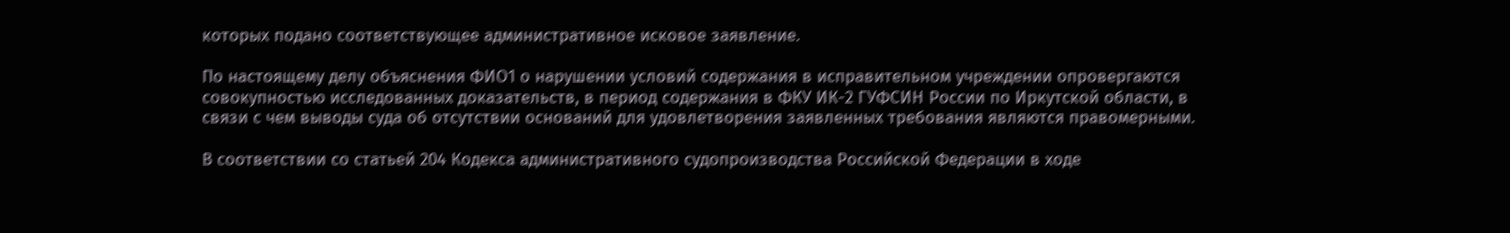которых подано соответствующее административное исковое заявление.

По настоящему делу объяснения ФИО1 о нарушении условий содержания в исправительном учреждении опровергаются совокупностью исследованных доказательств, в период содержания в ФКУ ИК-2 ГУФСИН России по Иркутской области, в связи с чем выводы суда об отсутствии оснований для удовлетворения заявленных требования являются правомерными.

В соответствии со статьей 204 Кодекса административного судопроизводства Российской Федерации в ходе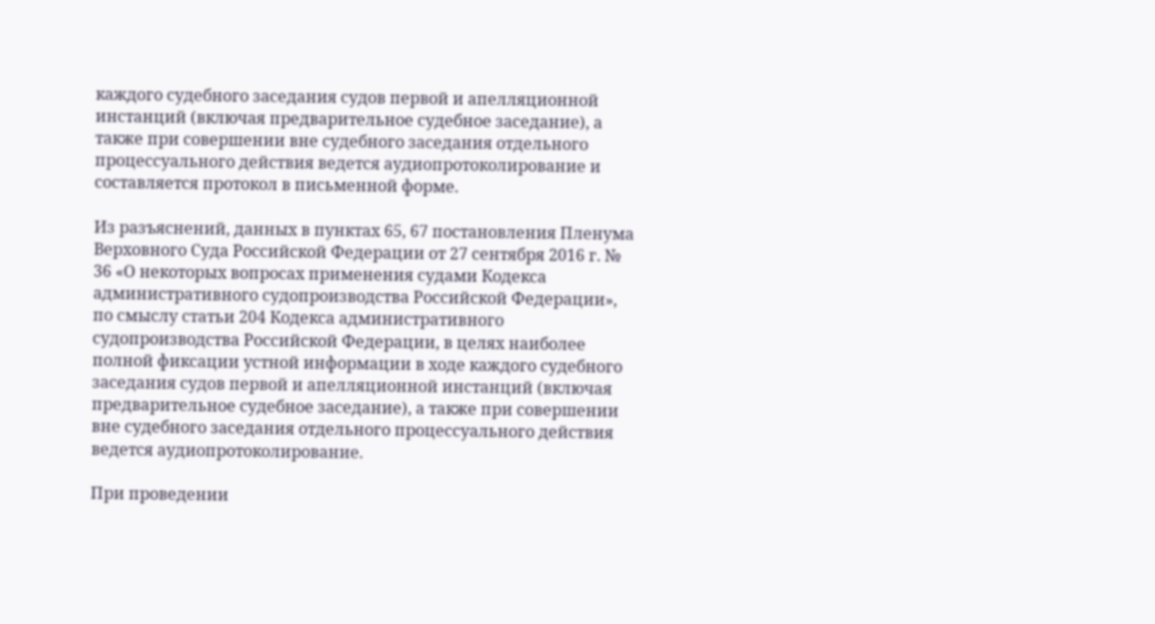каждого судебного заседания судов первой и апелляционной инстанций (включая предварительное судебное заседание), а также при совершении вне судебного заседания отдельного процессуального действия ведется аудиопротоколирование и составляется протокол в письменной форме.

Из разъяснений, данных в пунктах 65, 67 постановления Пленума Верховного Суда Российской Федерации от 27 сентября 2016 г. № 36 «О некоторых вопросах применения судами Кодекса административного судопроизводства Российской Федерации», по смыслу статьи 204 Кодекса административного судопроизводства Российской Федерации, в целях наиболее полной фиксации устной информации в ходе каждого судебного заседания судов первой и апелляционной инстанций (включая предварительное судебное заседание), а также при совершении вне судебного заседания отдельного процессуального действия ведется аудиопротоколирование.

При проведении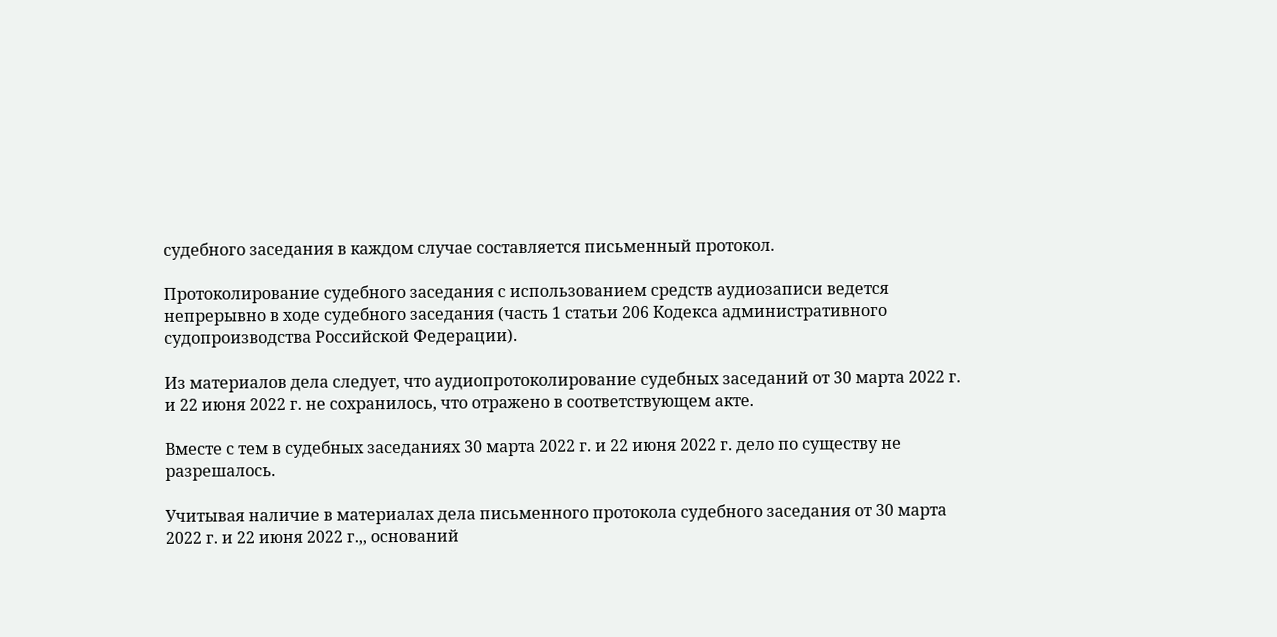судебного заседания в каждом случае составляется письменный протокол.

Протоколирование судебного заседания с использованием средств аудиозаписи ведется непрерывно в ходе судебного заседания (часть 1 статьи 206 Кодекса административного судопроизводства Российской Федерации).

Из материалов дела следует, что аудиопротоколирование судебных заседаний от 30 марта 2022 г. и 22 июня 2022 г. не сохранилось, что отражено в соответствующем акте.

Вместе с тем в судебных заседаниях 30 марта 2022 г. и 22 июня 2022 г. дело по существу не разрешалось.

Учитывая наличие в материалах дела письменного протокола судебного заседания от 30 марта 2022 г. и 22 июня 2022 г.,, оснований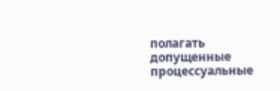полагать допущенные процессуальные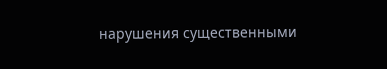нарушения существенными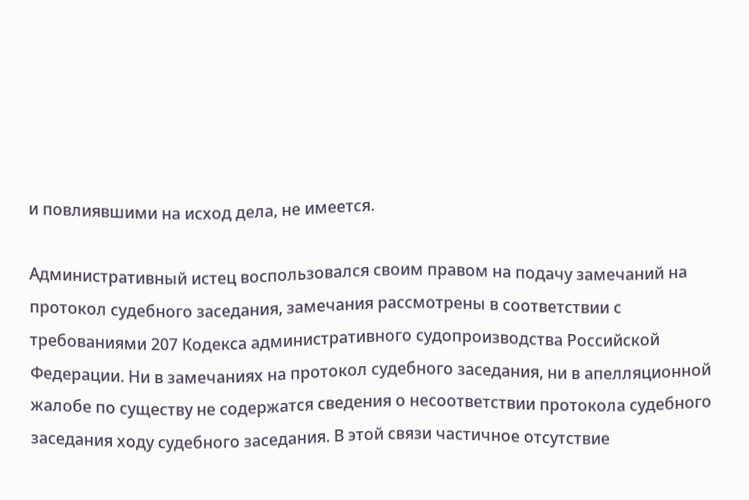и повлиявшими на исход дела, не имеется.

Административный истец воспользовался своим правом на подачу замечаний на протокол судебного заседания, замечания рассмотрены в соответствии с требованиями 207 Кодекса административного судопроизводства Российской Федерации. Ни в замечаниях на протокол судебного заседания, ни в апелляционной жалобе по существу не содержатся сведения о несоответствии протокола судебного заседания ходу судебного заседания. В этой связи частичное отсутствие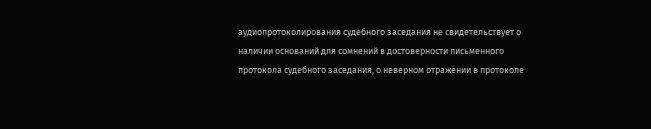аудиопротоколирования судебного заседания не свидетельствует о наличии оснований для сомнений в достоверности письменного протокола судебного заседания, о неверном отражении в протоколе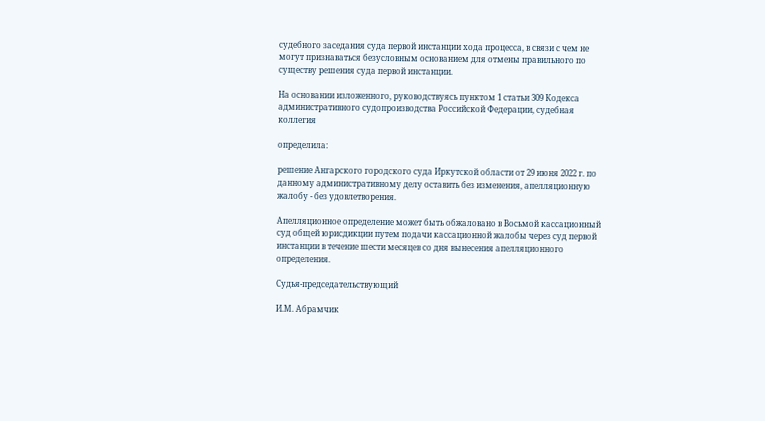судебного заседания суда первой инстанции хода процесса, в связи с чем не могут признаваться безусловным основанием для отмены правильного по существу решения суда первой инстанции.

На основании изложенного, руководствуясь пунктом 1 статьи 309 Кодекса административного судопроизводства Российской Федерации, судебная коллегия

определила:

решение Ангарского городского суда Иркутской области от 29 июня 2022 г. по данному административному делу оставить без изменения, апелляционную жалобу - без удовлетворения.

Апелляционное определение может быть обжаловано в Восьмой кассационный суд общей юрисдикции путем подачи кассационной жалобы через суд первой инстанции в течение шести месяцев со дня вынесения апелляционного определения.

Судья-председательствующий

И.М. Абрамчик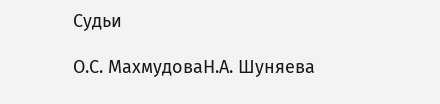Судьи

О.С. МахмудоваН.А. Шуняева